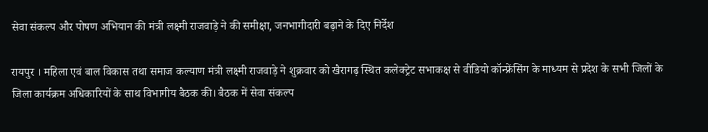सेवा संकल्प और पोषण अभियान की मंत्री लक्ष्मी राजवाड़े ने की समीक्षा, जनभागीदारी बढ़ाने के दिए निर्देश

रायपुर । महिला एवं बाल विकास तथा समाज कल्याण मंत्री लक्ष्मी राजवाड़े ने शुक्रवार को खैरागढ़ स्थित कलेक्ट्रेट सभाकक्ष से वीडियो कॉन्फ्रेंसिंग के माध्यम से प्रदेश के सभी जिलों के जिला कार्यक्रम अधिकारियों के साथ विभागीय बैठक की। बैठक में सेवा संकल्प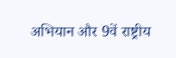अभियान और 9वें राष्ट्रीय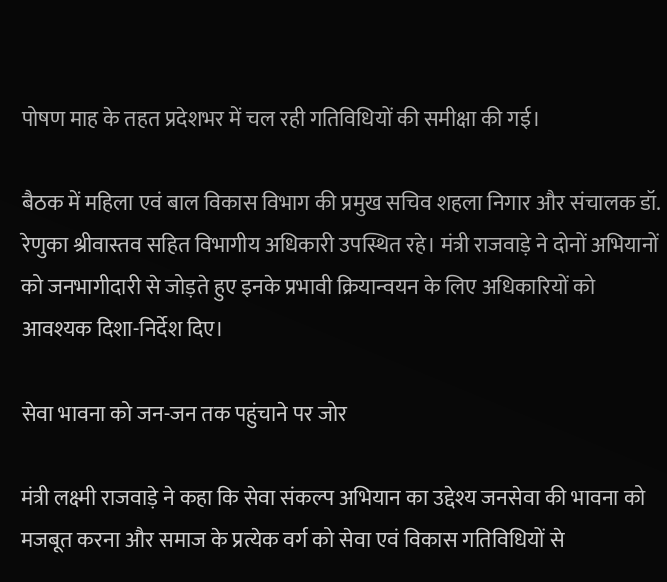पोषण माह के तहत प्रदेशभर में चल रही गतिविधियों की समीक्षा की गई।

बैठक में महिला एवं बाल विकास विभाग की प्रमुख सचिव शहला निगार और संचालक डॉ. रेणुका श्रीवास्तव सहित विभागीय अधिकारी उपस्थित रहे। मंत्री राजवाड़े ने दोनों अभियानों को जनभागीदारी से जोड़ते हुए इनके प्रभावी क्रियान्वयन के लिए अधिकारियों को आवश्यक दिशा-निर्देश दिए।

सेवा भावना को जन-जन तक पहुंचाने पर जोर

मंत्री लक्ष्मी राजवाड़े ने कहा कि सेवा संकल्प अभियान का उद्देश्य जनसेवा की भावना को मजबूत करना और समाज के प्रत्येक वर्ग को सेवा एवं विकास गतिविधियों से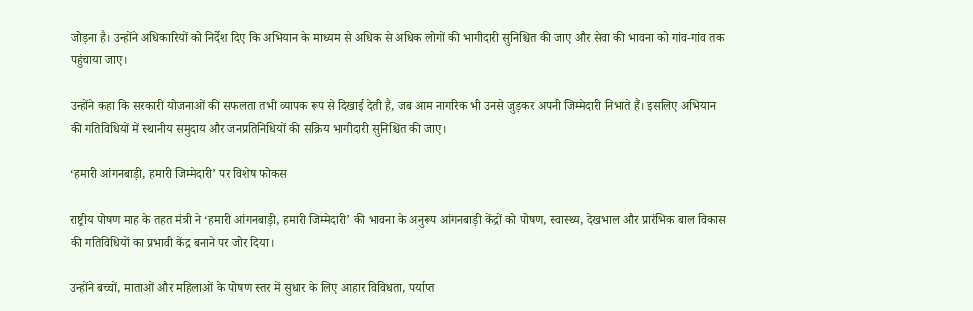जोड़ना है। उन्होंने अधिकारियों को निर्देश दिए कि अभियान के माध्यम से अधिक से अधिक लोगों की भागीदारी सुनिश्चित की जाए और सेवा की भावना को गांव-गांव तक पहुंचाया जाए।

उन्होंने कहा कि सरकारी योजनाओं की सफलता तभी व्यापक रूप से दिखाई देती है, जब आम नागरिक भी उनसे जुड़कर अपनी जिम्मेदारी निभाते हैं। इसलिए अभियान की गतिविधियों में स्थानीय समुदाय और जनप्रतिनिधियों की सक्रिय भागीदारी सुनिश्चित की जाए।

‘हमारी आंगनबाड़ी, हमारी जिम्मेदारी’ पर विशेष फोकस

राष्ट्रीय पोषण माह के तहत मंत्री ने ‘हमारी आंगनबाड़ी, हमारी जिम्मेदारी’ की भावना के अनुरूप आंगनबाड़ी केंद्रों को पोषण, स्वास्थ्य, देखभाल और प्रारंभिक बाल विकास की गतिविधियों का प्रभावी केंद्र बनाने पर जोर दिया।

उन्होंने बच्चों, माताओं और महिलाओं के पोषण स्तर में सुधार के लिए आहार विविधता, पर्याप्त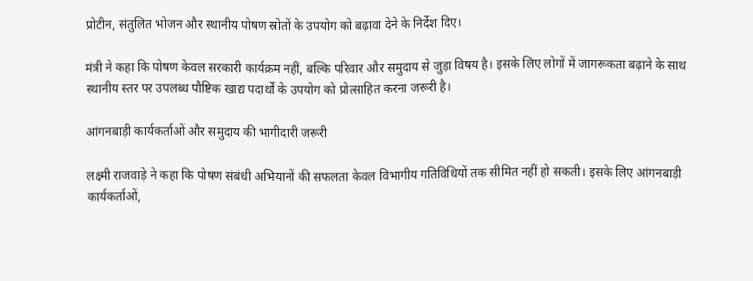प्रोटीन, संतुलित भोजन और स्थानीय पोषण स्रोतों के उपयोग को बढ़ावा देने के निर्देश दिए।

मंत्री ने कहा कि पोषण केवल सरकारी कार्यक्रम नहीं, बल्कि परिवार और समुदाय से जुड़ा विषय है। इसके लिए लोगों में जागरूकता बढ़ाने के साथ स्थानीय स्तर पर उपलब्ध पौष्टिक खाद्य पदार्थों के उपयोग को प्रोत्साहित करना जरूरी है।

आंगनबाड़ी कार्यकर्ताओं और समुदाय की भागीदारी जरूरी

लक्ष्मी राजवाड़े ने कहा कि पोषण संबंधी अभियानों की सफलता केवल विभागीय गतिविधियों तक सीमित नहीं हो सकती। इसके लिए आंगनबाड़ी कार्यकर्ताओं,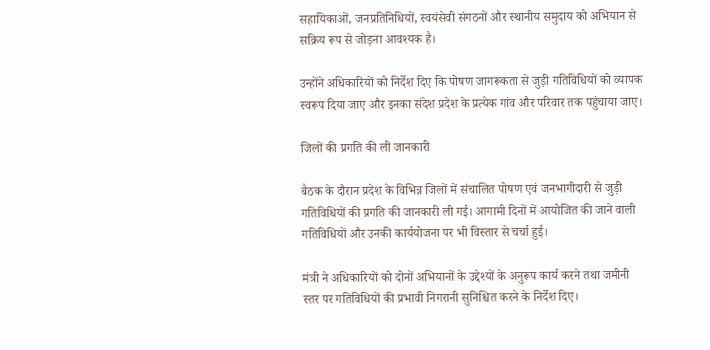सहायिकाओं, जनप्रतिनिधियों, स्वयंसेवी संगठनों और स्थानीय समुदाय को अभियान से सक्रिय रूप से जोड़ना आवश्यक है।

उन्होंने अधिकारियों को निर्देश दिए कि पोषण जागरूकता से जुड़ी गतिविधियों को व्यापक स्वरूप दिया जाए और इनका संदेश प्रदेश के प्रत्येक गांव और परिवार तक पहुंचाया जाए।

जिलों की प्रगति की ली जानकारी

बैठक के दौरान प्रदेश के विभिन्न जिलों में संचालित पोषण एवं जनभागीदारी से जुड़ी गतिविधियों की प्रगति की जानकारी ली गई। आगामी दिनों में आयोजित की जाने वाली गतिविधियों और उनकी कार्ययोजना पर भी विस्तार से चर्चा हुई।

मंत्री ने अधिकारियों को दोनों अभियानों के उद्देश्यों के अनुरूप कार्य करने तथा जमीनी स्तर पर गतिविधियों की प्रभावी निगरानी सुनिश्चित करने के निर्देश दिए।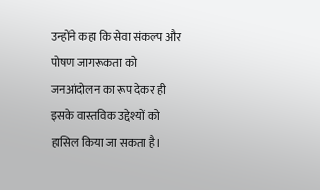उन्होंने कहा कि सेवा संकल्प और पोषण जागरूकता को जनआंदोलन का रूप देकर ही इसके वास्तविक उद्देश्यों को हासिल किया जा सकता है।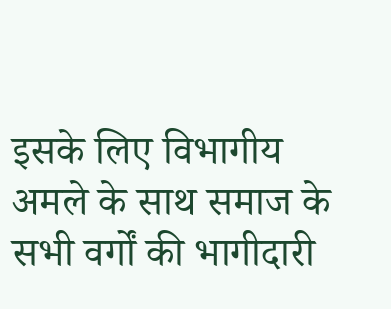इसके लिए विभागीय अमले के साथ समाज के सभी वर्गों की भागीदारी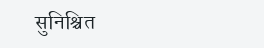सुनिश्चित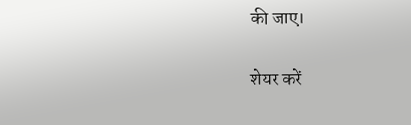की जाए।

शेयर करें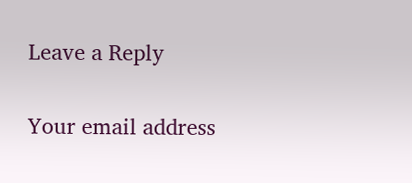Leave a Reply

Your email address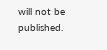will not be published.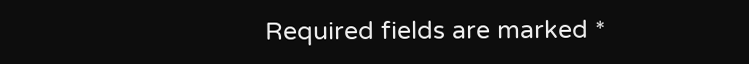Required fields are marked *